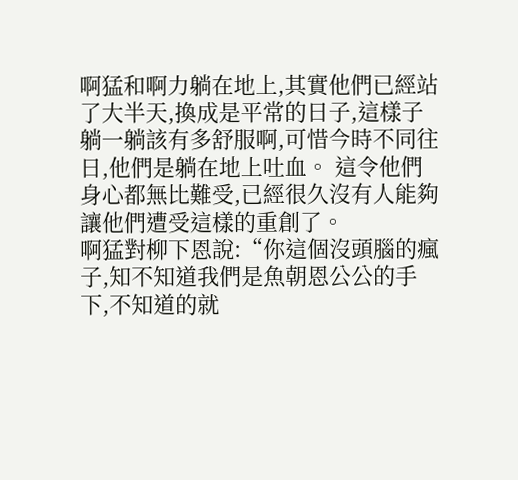啊猛和啊力躺在地上,其實他們已經站了大半天,換成是平常的日子,這樣子躺一躺該有多舒服啊,可惜今時不同往日,他們是躺在地上吐血。 這令他們身心都無比難受,已經很久沒有人能夠讓他們遭受這樣的重創了。
啊猛對柳下恩說:“你這個沒頭腦的瘋子,知不知道我們是魚朝恩公公的手下,不知道的就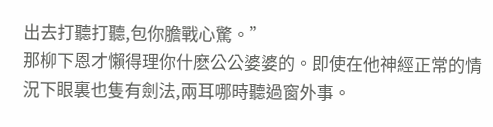出去打聽打聽,包你膽戰心驚。”
那柳下恩才懶得理你什麽公公婆婆的。即使在他神經正常的情況下眼裏也隻有劍法,兩耳哪時聽過窗外事。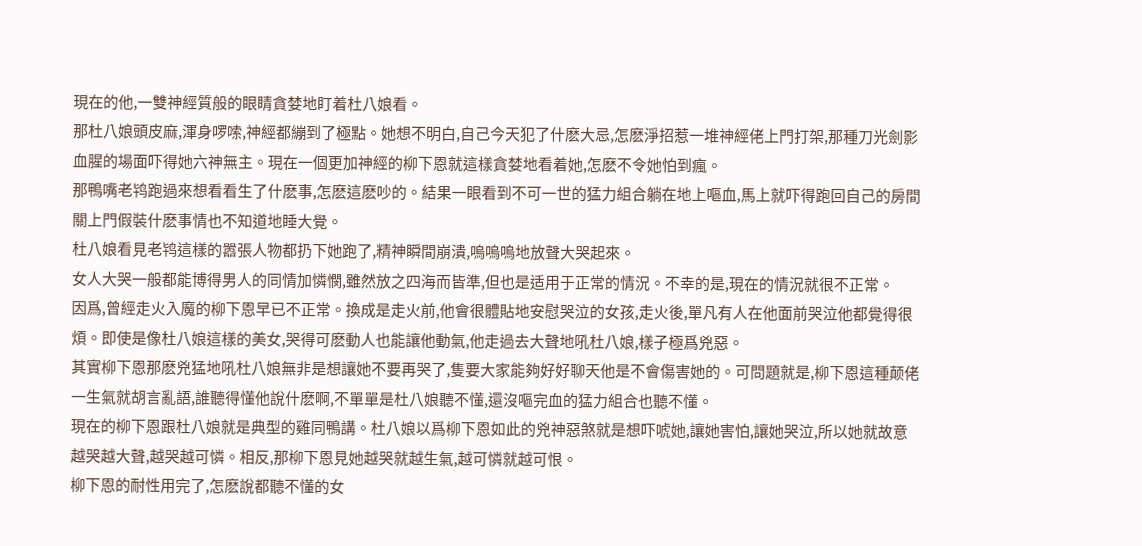現在的他,一雙神經質般的眼睛貪婪地盯着杜八娘看。
那杜八娘頭皮麻,渾身啰嗦,神經都繃到了極點。她想不明白,自己今天犯了什麽大忌,怎麽淨招惹一堆神經佬上門打架,那種刀光劍影血腥的場面吓得她六神無主。現在一個更加神經的柳下恩就這樣貪婪地看着她,怎麽不令她怕到瘋。
那鴨嘴老鸨跑過來想看看生了什麽事,怎麽這麽吵的。結果一眼看到不可一世的猛力組合躺在地上嘔血,馬上就吓得跑回自己的房間關上門假裝什麽事情也不知道地睡大覺。
杜八娘看見老鸨這樣的嚣張人物都扔下她跑了,精神瞬間崩潰,嗚嗚嗚地放聲大哭起來。
女人大哭一般都能博得男人的同情加憐憫,雖然放之四海而皆準,但也是适用于正常的情況。不幸的是,現在的情況就很不正常。
因爲,曾經走火入魔的柳下恩早已不正常。換成是走火前,他會很體貼地安慰哭泣的女孩,走火後,單凡有人在他面前哭泣他都覺得很煩。即使是像杜八娘這樣的美女,哭得可麽動人也能讓他動氣,他走過去大聲地吼杜八娘,樣子極爲兇惡。
其實柳下恩那麽兇猛地吼杜八娘無非是想讓她不要再哭了,隻要大家能夠好好聊天他是不會傷害她的。可問題就是,柳下恩這種颠佬一生氣就胡言亂語,誰聽得懂他說什麽啊,不單單是杜八娘聽不懂,還沒嘔完血的猛力組合也聽不懂。
現在的柳下恩跟杜八娘就是典型的雞同鴨講。杜八娘以爲柳下恩如此的兇神惡煞就是想吓唬她,讓她害怕,讓她哭泣,所以她就故意越哭越大聲,越哭越可憐。相反,那柳下恩見她越哭就越生氣,越可憐就越可恨。
柳下恩的耐性用完了,怎麽說都聽不懂的女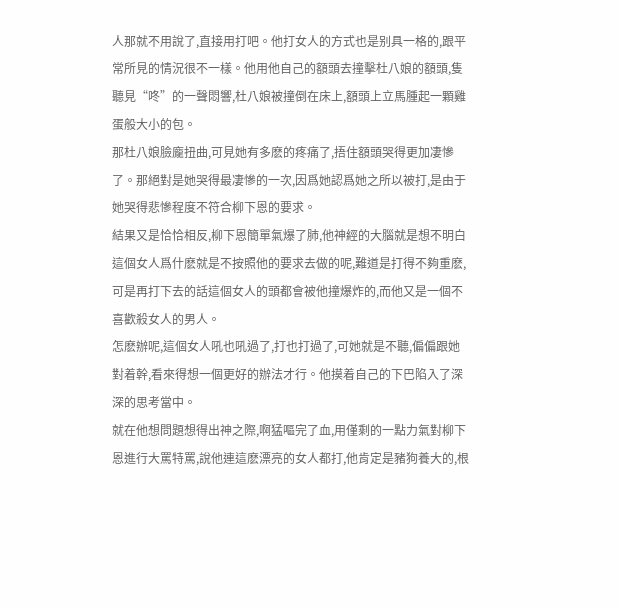人那就不用說了,直接用打吧。他打女人的方式也是别具一格的,跟平常所見的情況很不一樣。他用他自己的額頭去撞擊杜八娘的額頭,隻聽見“咚”的一聲悶響,杜八娘被撞倒在床上,額頭上立馬腫起一顆雞蛋般大小的包。
那杜八娘臉龐扭曲,可見她有多麽的疼痛了,捂住額頭哭得更加凄慘了。那絕對是她哭得最凄慘的一次,因爲她認爲她之所以被打,是由于她哭得悲慘程度不符合柳下恩的要求。
結果又是恰恰相反,柳下恩簡單氣爆了肺,他神經的大腦就是想不明白這個女人爲什麽就是不按照他的要求去做的呢,難道是打得不夠重麽,可是再打下去的話這個女人的頭都會被他撞爆炸的,而他又是一個不喜歡殺女人的男人。
怎麽辦呢,這個女人吼也吼過了,打也打過了,可她就是不聽,偏偏跟她對着幹,看來得想一個更好的辦法才行。他摸着自己的下巴陷入了深深的思考當中。
就在他想問題想得出神之際,啊猛嘔完了血,用僅剩的一點力氣對柳下恩進行大罵特罵,說他連這麽漂亮的女人都打,他肯定是豬狗養大的,根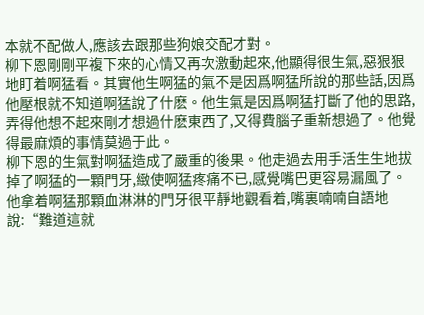本就不配做人,應該去跟那些狗娘交配才對。
柳下恩剛剛平複下來的心情又再次激動起來,他顯得很生氣,惡狠狠地盯着啊猛看。其實他生啊猛的氣不是因爲啊猛所說的那些話,因爲他壓根就不知道啊猛說了什麽。他生氣是因爲啊猛打斷了他的思路,弄得他想不起來剛才想過什麽東西了,又得費腦子重新想過了。他覺得最麻煩的事情莫過于此。
柳下恩的生氣對啊猛造成了嚴重的後果。他走過去用手活生生地拔掉了啊猛的一顆門牙,緻使啊猛疼痛不已,感覺嘴巴更容易漏風了。他拿着啊猛那顆血淋淋的門牙很平靜地觀看着,嘴裏喃喃自語地說:“難道這就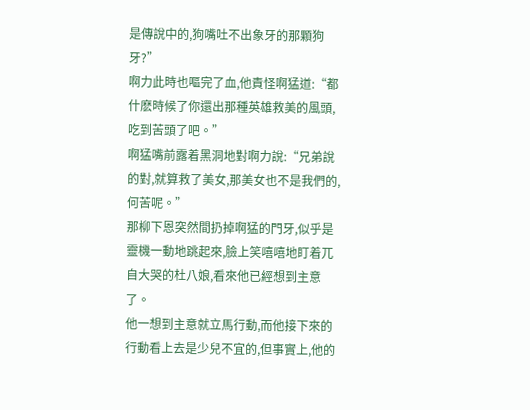是傳說中的,狗嘴吐不出象牙的那顆狗牙?”
啊力此時也嘔完了血,他責怪啊猛道:“都什麽時候了你還出那種英雄救美的風頭,吃到苦頭了吧。”
啊猛嘴前露着黑洞地對啊力說:“兄弟說的對,就算救了美女,那美女也不是我們的,何苦呢。”
那柳下恩突然間扔掉啊猛的門牙,似乎是靈機一動地跳起來,臉上笑嘻嘻地盯着兀自大哭的杜八娘,看來他已經想到主意了。
他一想到主意就立馬行動,而他接下來的行動看上去是少兒不宜的,但事實上,他的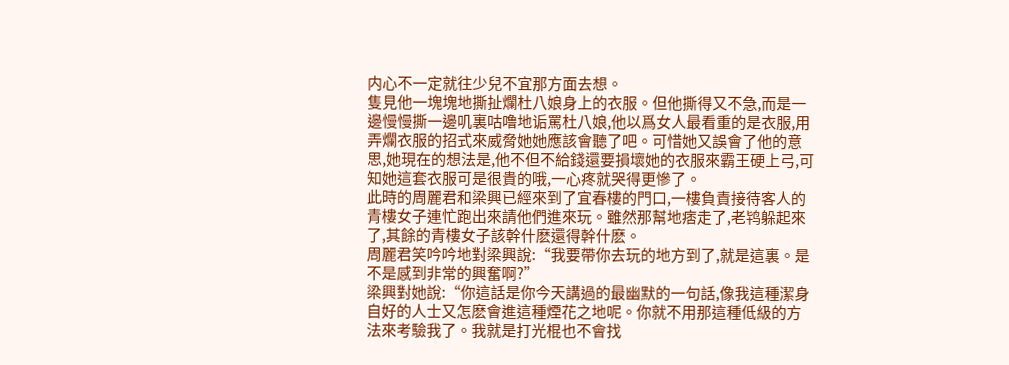内心不一定就往少兒不宜那方面去想。
隻見他一塊塊地撕扯爛杜八娘身上的衣服。但他撕得又不急,而是一邊慢慢撕一邊叽裏咕噜地诟罵杜八娘,他以爲女人最看重的是衣服,用弄爛衣服的招式來威脅她她應該會聽了吧。可惜她又誤會了他的意思,她現在的想法是,他不但不給錢還要損壞她的衣服來霸王硬上弓,可知她這套衣服可是很貴的哦,一心疼就哭得更慘了。
此時的周麗君和梁興已經來到了宜春樓的門口,一樓負責接待客人的青樓女子連忙跑出來請他們進來玩。雖然那幫地痞走了,老鸨躲起來了,其餘的青樓女子該幹什麽還得幹什麽。
周麗君笑吟吟地對梁興說:“我要帶你去玩的地方到了,就是這裏。是不是感到非常的興奮啊?”
梁興對她說:“你這話是你今天講過的最幽默的一句話,像我這種潔身自好的人士又怎麽會進這種煙花之地呢。你就不用那這種低級的方法來考驗我了。我就是打光棍也不會找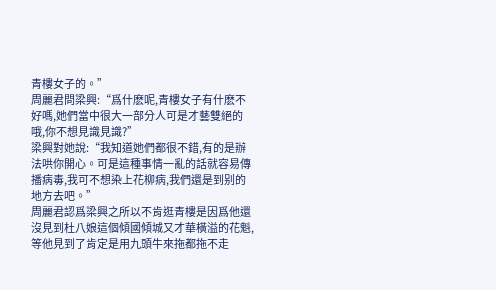青樓女子的。”
周麗君問梁興:“爲什麽呢,青樓女子有什麽不好嗎,她們當中很大一部分人可是才藝雙絕的哦,你不想見識見識?”
梁興對她說:“我知道她們都很不錯,有的是辦法哄你開心。可是這種事情一亂的話就容易傳播病毒,我可不想染上花柳病,我們還是到别的地方去吧。”
周麗君認爲梁興之所以不肯逛青樓是因爲他還沒見到杜八娘這個傾國傾城又才華橫溢的花魁,等他見到了肯定是用九頭牛來拖都拖不走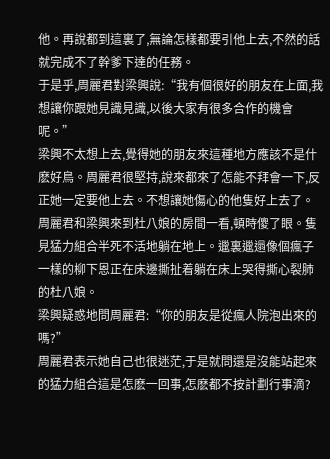他。再說都到這裏了,無論怎樣都要引他上去,不然的話就完成不了幹爹下達的任務。
于是乎,周麗君對梁興說:“我有個很好的朋友在上面,我想讓你跟她見識見識,以後大家有很多合作的機會呢。”
梁興不太想上去,覺得她的朋友來這種地方應該不是什麽好鳥。周麗君很堅持,說來都來了怎能不拜會一下,反正她一定要他上去。不想讓她傷心的他隻好上去了。
周麗君和梁興來到杜八娘的房間一看,頓時傻了眼。隻見猛力組合半死不活地躺在地上。邋裏邋遢像個瘋子一樣的柳下恩正在床邊撕扯着躺在床上哭得撕心裂肺的杜八娘。
梁興疑惑地問周麗君:“你的朋友是從瘋人院泡出來的嗎?”
周麗君表示她自己也很迷茫,于是就問還是沒能站起來的猛力組合這是怎麽一回事,怎麽都不按計劃行事滴?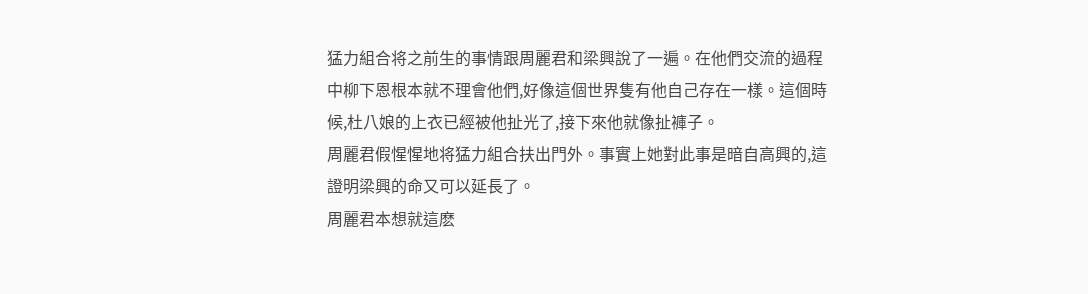猛力組合将之前生的事情跟周麗君和梁興說了一遍。在他們交流的過程中柳下恩根本就不理會他們,好像這個世界隻有他自己存在一樣。這個時候,杜八娘的上衣已經被他扯光了,接下來他就像扯褲子。
周麗君假惺惺地将猛力組合扶出門外。事實上她對此事是暗自高興的,這證明梁興的命又可以延長了。
周麗君本想就這麽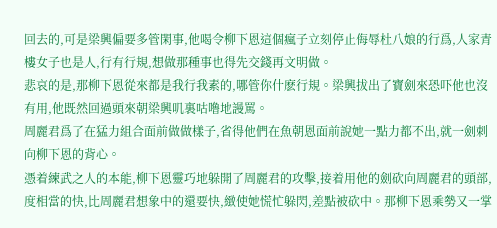回去的,可是梁興偏要多管閑事,他喝令柳下恩這個瘋子立刻停止侮辱杜八娘的行爲,人家青樓女子也是人,行有行規,想做那種事也得先交錢再文明做。
悲哀的是,那柳下恩從來都是我行我素的,哪管你什麽行規。梁興拔出了寶劍來恐吓他也沒有用,他既然回過頭來朝梁興叽裏咕噜地謾罵。
周麗君爲了在猛力組合面前做做樣子,省得他們在魚朝恩面前說她一點力都不出,就一劍刺向柳下恩的背心。
憑着練武之人的本能,柳下恩靈巧地躲開了周麗君的攻擊,接着用他的劍砍向周麗君的頭部,度相當的快,比周麗君想象中的還要快,緻使她慌忙躲閃,差點被砍中。那柳下恩乘勢又一掌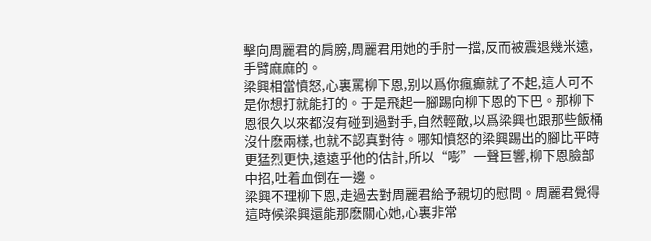擊向周麗君的肩膀,周麗君用她的手肘一擋,反而被震退幾米遠,手臂麻麻的。
梁興相當憤怒,心裏罵柳下恩,别以爲你瘋癫就了不起,這人可不是你想打就能打的。于是飛起一腳踢向柳下恩的下巴。那柳下恩很久以來都沒有碰到過對手,自然輕敵,以爲梁興也跟那些飯桶沒什麽兩樣,也就不認真對待。哪知憤怒的梁興踢出的腳比平時更猛烈更快,遠遠乎他的估計,所以“嘭”一聲巨響,柳下恩臉部中招,吐着血倒在一邊。
梁興不理柳下恩,走過去對周麗君給予親切的慰問。周麗君覺得這時候梁興還能那麽關心她,心裏非常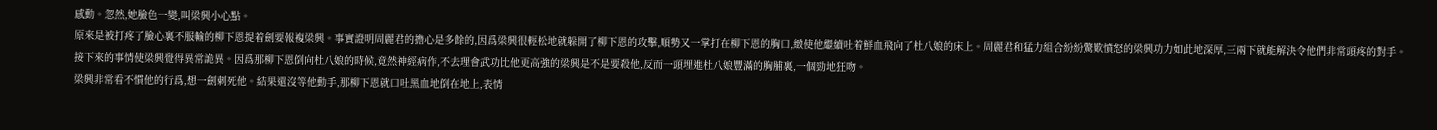感動。忽然,她臉色一變,叫梁興小心點。
原來是被打疼了臉心裏不服輸的柳下恩提着劍要報複梁興。事實證明周麗君的擔心是多餘的,因爲梁興很輕松地就躲開了柳下恩的攻擊,順勢又一掌打在柳下恩的胸口,緻使他繼續吐着鮮血飛向了杜八娘的床上。周麗君和猛力組合紛紛驚歎憤怒的梁興功力如此地深厚,三兩下就能解決令他們非常頭疼的對手。
接下來的事情使梁興覺得異常詭異。因爲那柳下恩倒向杜八娘的時候,竟然神經病作,不去理會武功比他更高強的梁興是不是要殺他,反而一頭埋進杜八娘豐滿的胸脯裏,一個勁地狂吻。
梁興非常看不慣他的行爲,想一劍刺死他。結果還沒等他動手,那柳下恩就口吐黑血地倒在地上,表情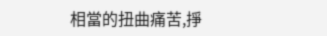相當的扭曲痛苦,掙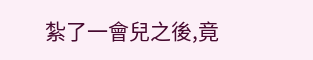紮了一會兒之後,竟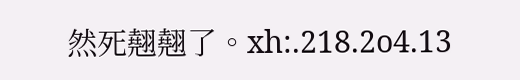然死翹翹了。xh:.218.2o4.13